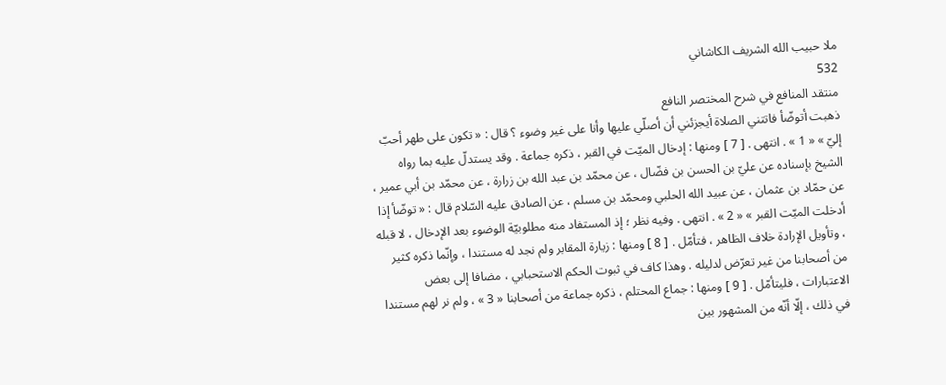ملا حبيب الله الشريف الكاشاني
532
منتقد المنافع في شرح المختصر النافع
ذهبت أتوضّأ فاتتني الصلاة أيجزئني أن أصلّي عليها وأنا على غير وضوء ؟ قال : « تكون على طهر أحبّ إليّ » « 1 » . انتهى . [ 7 ] ومنها : إدخال الميّت في القبر ، ذكره جماعة . وقد يستدلّ عليه بما رواه الشيخ بإسناده عن عليّ بن الحسن بن فضّال ، عن محمّد بن عبد الله بن زرارة ، عن محمّد بن أبي عمير ، عن حمّاد بن عثمان ، عن عبيد الله الحلبي ومحمّد بن مسلم ، عن الصادق عليه السّلام قال : « توضّأ إذا أدخلت الميّت القبر » « 2 » . انتهى . وفيه نظر ؛ إذ المستفاد منه مطلوبيّة الوضوء بعد الإدخال ، لا قبله ، وتأويل الإرادة خلاف الظاهر ، فتأمّل . [ 8 ] ومنها : زيارة المقابر ولم نجد له مستندا ، وإنّما ذكره كثير من أصحابنا من غير تعرّض لدليله . وهذا كاف في ثبوت الحكم الاستحبابي ، مضافا إلى بعض الاعتبارات ، فليتأمّل . [ 9 ] ومنها : جماع المحتلم ، ذكره جماعة من أصحابنا « 3 » ، ولم نر لهم مستندا في ذلك ، إلّا أنّه من المشهور بين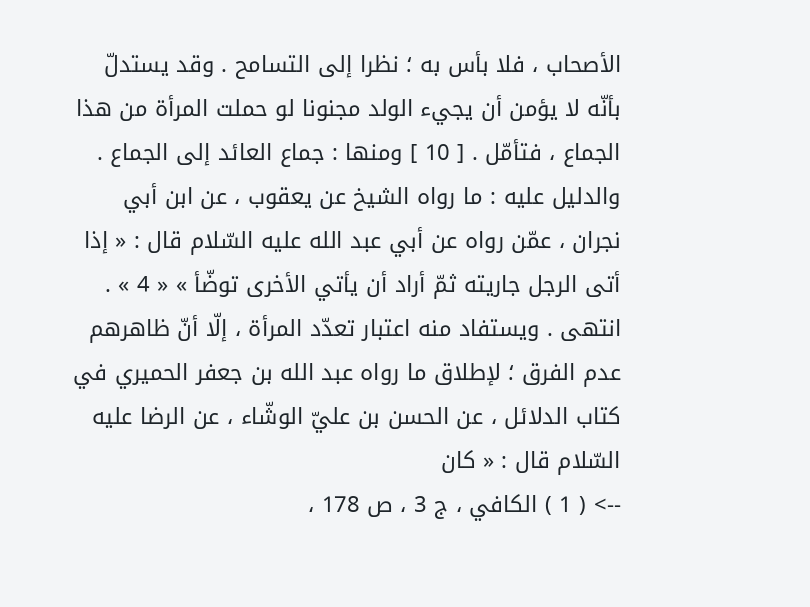الأصحاب ، فلا بأس به ؛ نظرا إلى التسامح . وقد يستدلّ بأنّه لا يؤمن أن يجيء الولد مجنونا لو حملت المرأة من هذا الجماع ، فتأمّل . [ 10 ] ومنها : جماع العائد إلى الجماع . والدليل عليه : ما رواه الشيخ عن يعقوب ، عن ابن أبي نجران ، عمّن رواه عن أبي عبد الله عليه السّلام قال : « إذا أتى الرجل جاريته ثمّ أراد أن يأتي الأخرى توضّأ » « 4 » . انتهى . ويستفاد منه اعتبار تعدّد المرأة ، إلّا أنّ ظاهرهم عدم الفرق ؛ لإطلاق ما رواه عبد الله بن جعفر الحميري في كتاب الدلائل ، عن الحسن بن عليّ الوشّاء ، عن الرضا عليه السّلام قال : « كان
--> ( 1 ) الكافي ، ج 3 ، ص 178 ،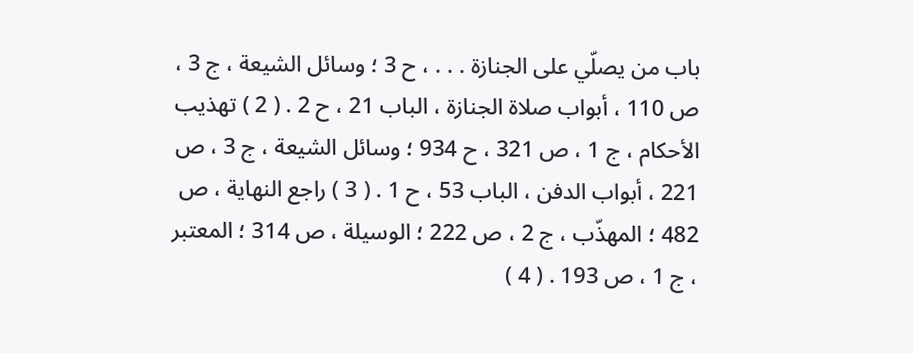باب من يصلّي على الجنازة . . . ، ح 3 ؛ وسائل الشيعة ، ج 3 ، ص 110 ، أبواب صلاة الجنازة ، الباب 21 ، ح 2 . ( 2 ) تهذيب الأحكام ، ج 1 ، ص 321 ، ح 934 ؛ وسائل الشيعة ، ج 3 ، ص 221 ، أبواب الدفن ، الباب 53 ، ح 1 . ( 3 ) راجع النهاية ، ص 482 ؛ المهذّب ، ج 2 ، ص 222 ؛ الوسيلة ، ص 314 ؛ المعتبر ، ج 1 ، ص 193 . ( 4 )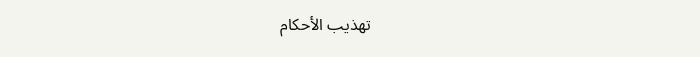تهذيب الأحكام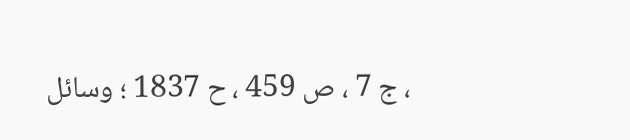، ج 7 ، ص 459 ، ح 1837 ؛ وسائل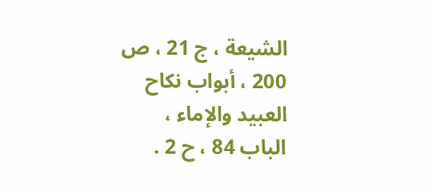الشيعة ، ج 21 ، ص 200 ، أبواب نكاح العبيد والإماء ، الباب 84 ، ح 2 .